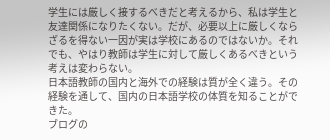学生には厳しく接するべきだと考えるから、私は学生と友達関係になりたくない。だが、必要以上に厳しくならざるを得ない一因が実は学校にあるのではないか。それでも、やはり教師は学生に対して厳しくあるべきという考えは変わらない。
日本語教師の国内と海外での経験は質が全く違う。その経験を通して、国内の日本語学校の体質を知ることができた。
ブログの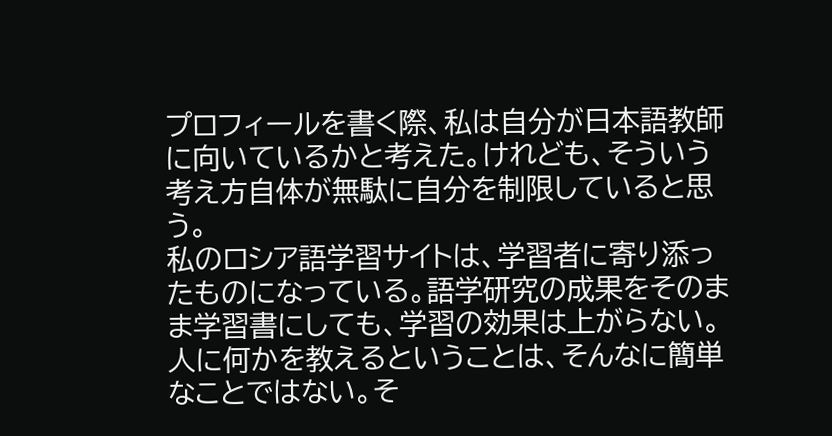プロフィールを書く際、私は自分が日本語教師に向いているかと考えた。けれども、そういう考え方自体が無駄に自分を制限していると思う。
私のロシア語学習サイトは、学習者に寄り添ったものになっている。語学研究の成果をそのまま学習書にしても、学習の効果は上がらない。
人に何かを教えるということは、そんなに簡単なことではない。そ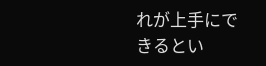れが上手にできるとい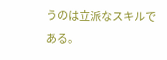うのは立派なスキルである。